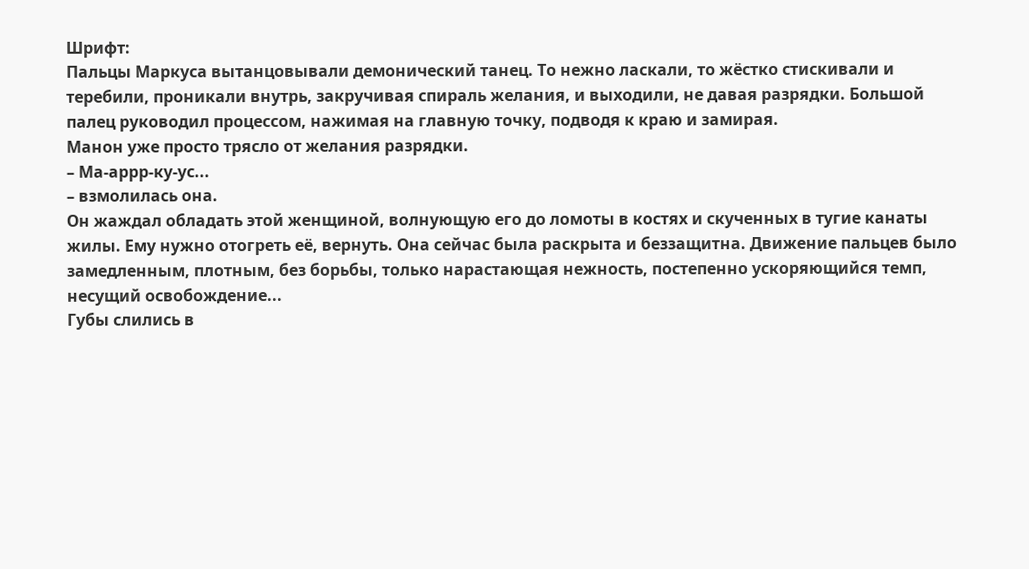Шрифт:
Пальцы Маркуса вытанцовывали демонический танец. То нежно ласкали, то жёстко стискивали и теребили, проникали внутрь, закручивая спираль желания, и выходили, не давая разрядки. Большой палец руководил процессом, нажимая на главную точку, подводя к краю и замирая.
Манон уже просто трясло от желания разрядки.
– Ма-аррр-ку-ус...
– взмолилась она.
Он жаждал обладать этой женщиной, волнующую его до ломоты в костях и скученных в тугие канаты жилы. Ему нужно отогреть её, вернуть. Она сейчас была раскрыта и беззащитна. Движение пальцев было замедленным, плотным, без борьбы, только нарастающая нежность, постепенно ускоряющийся темп, несущий освобождение...
Губы слились в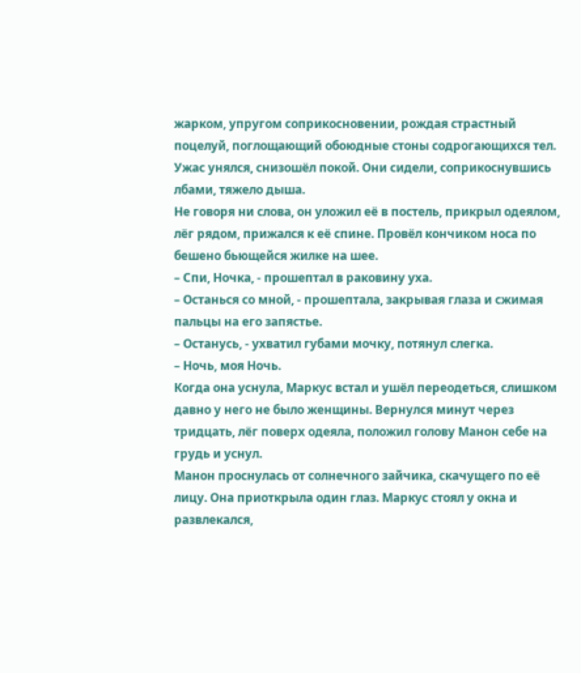жарком, упругом соприкосновении, рождая страстный поцелуй, поглощающий обоюдные стоны содрогающихся тел.
Ужас унялся, снизошёл покой. Они сидели, соприкоснувшись лбами, тяжело дыша.
Не говоря ни слова, он уложил её в постель, прикрыл одеялом, лёг рядом, прижался к её спине. Провёл кончиком носа по бешено бьющейся жилке на шее.
– Спи, Ночка, - прошептал в раковину уха.
– Останься со мной, - прошептала, закрывая глаза и сжимая пальцы на его запястье.
– Останусь, - ухватил губами мочку, потянул слегка.
– Ночь, моя Ночь.
Когда она уснула, Маркус встал и ушёл переодеться, слишком давно у него не было женщины. Вернулся минут через тридцать, лёг поверх одеяла, положил голову Манон себе на грудь и уснул.
Манон проснулась от солнечного зайчика, скачущего по её лицу. Она приоткрыла один глаз. Маркус стоял у окна и развлекался,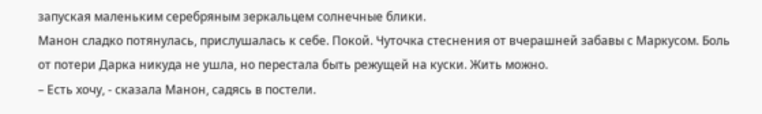запуская маленьким серебряным зеркальцем солнечные блики.
Манон сладко потянулась, прислушалась к себе. Покой. Чуточка стеснения от вчерашней забавы с Маркусом. Боль от потери Дарка никуда не ушла, но перестала быть режущей на куски. Жить можно.
– Есть хочу, - сказала Манон, садясь в постели.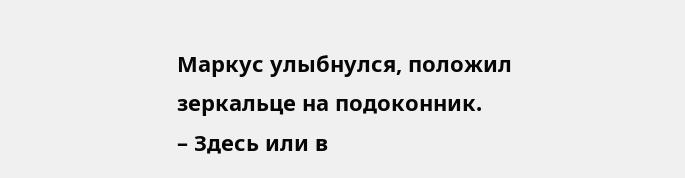Маркус улыбнулся, положил зеркальце на подоконник.
– Здесь или в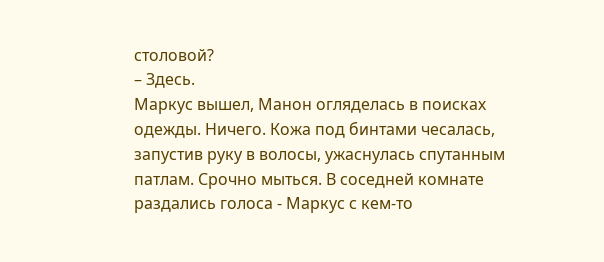столовой?
– Здесь.
Маркус вышел, Манон огляделась в поисках одежды. Ничего. Кожа под бинтами чесалась, запустив руку в волосы, ужаснулась спутанным патлам. Срочно мыться. В соседней комнате раздались голоса - Маркус с кем-то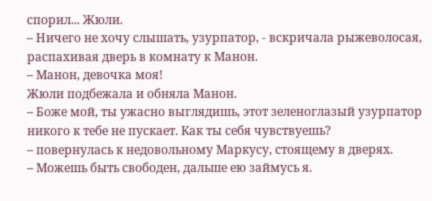спорил... Жюли.
– Ничего не хочу слышать, узурпатор, - вскричала рыжеволосая, распахивая дверь в комнату к Манон.
– Манон, девочка моя!
Жюли подбежала и обняла Манон.
– Боже мой, ты ужасно выглядишь, этот зеленоглазый узурпатор никого к тебе не пускает. Как ты себя чувствуешь?
– повернулась к недовольному Маркусу, стоящему в дверях.
– Можешь быть свободен, дальше ею займусь я.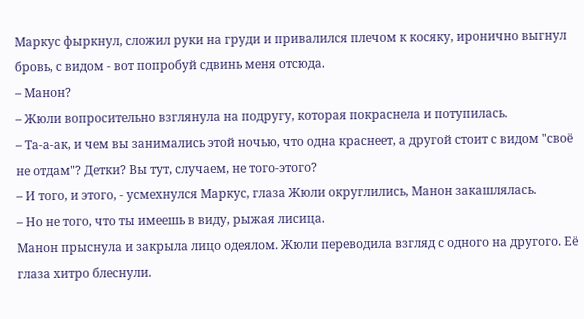Маркус фыркнул, сложил руки на груди и привалился плечом к косяку, иронично выгнул бровь, с видом - вот попробуй сдвинь меня отсюда.
– Манон?
– Жюли вопросительно взглянула на подругу, которая покраснела и потупилась.
– Та-а-ак, и чем вы занимались этой ночью, что одна краснеет, а другой стоит с видом "своё не отдам"? Детки? Вы тут, случаем, не того-этого?
– И того, и этого, - усмехнулся Маркус, глаза Жюли округлились, Манон закашлялась.
– Но не того, что ты имеешь в виду, рыжая лисица.
Манон прыснула и закрыла лицо одеялом. Жюли переводила взгляд с одного на другого. Её глаза хитро блеснули.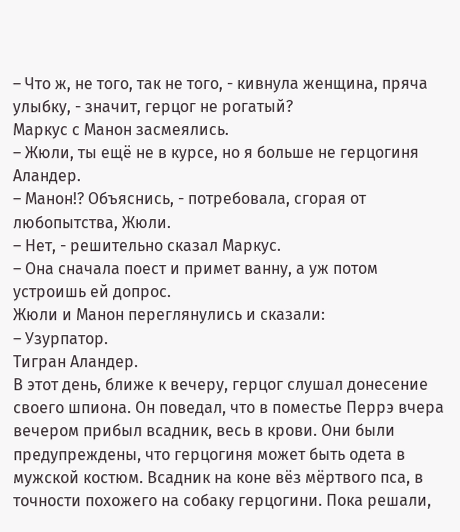– Что ж, не того, так не того, - кивнула женщина, пряча улыбку, - значит, герцог не рогатый?
Маркус с Манон засмеялись.
– Жюли, ты ещё не в курсе, но я больше не герцогиня Аландер.
– Манон!? Объяснись, - потребовала, сгорая от любопытства, Жюли.
– Нет, - решительно сказал Маркус.
– Она сначала поест и примет ванну, а уж потом устроишь ей допрос.
Жюли и Манон переглянулись и сказали:
– Узурпатор.
Тигран Аландер.
В этот день, ближе к вечеру, герцог слушал донесение своего шпиона. Он поведал, что в поместье Перрэ вчера вечером прибыл всадник, весь в крови. Они были предупреждены, что герцогиня может быть одета в мужской костюм. Всадник на коне вёз мёртвого пса, в точности похожего на собаку герцогини. Пока решали,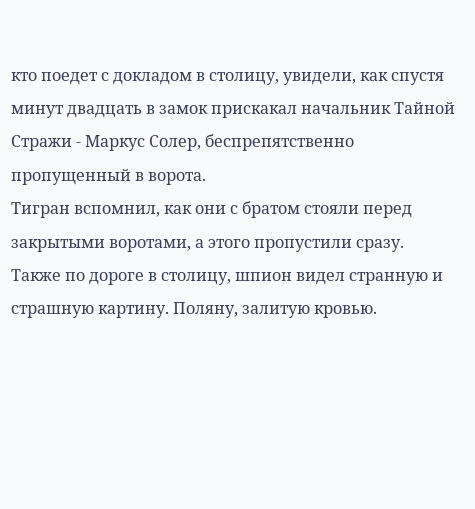кто поедет с докладом в столицу, увидели, как спустя минут двадцать в замок прискакал начальник Тайной Стражи - Маркус Солер, беспрепятственно пропущенный в ворота.
Тигран вспомнил, как они с братом стояли перед закрытыми воротами, а этого пропустили сразу.
Также по дороге в столицу, шпион видел странную и страшную картину. Поляну, залитую кровью.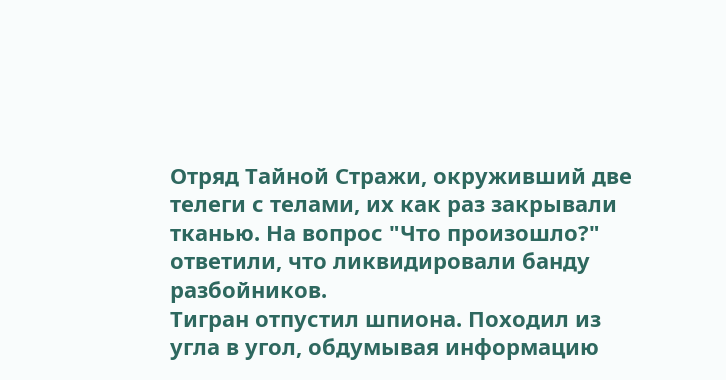Отряд Тайной Стражи, окруживший две телеги с телами, их как раз закрывали тканью. На вопрос "Что произошло?" ответили, что ликвидировали банду разбойников.
Тигран отпустил шпиона. Походил из угла в угол, обдумывая информацию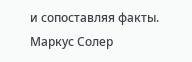и сопоставляя факты. Маркус Солер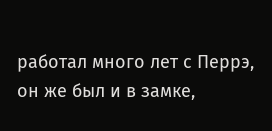работал много лет с Перрэ, он же был и в замке,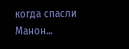когда спасли Манон...